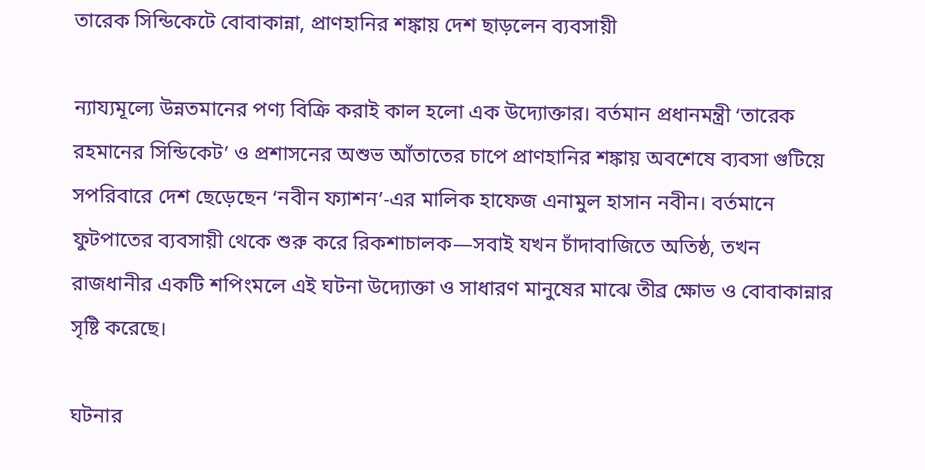তারেক সিন্ডিকেটে বোবাকান্না, প্রাণহানির শঙ্কায় দেশ ছাড়লেন ব্যবসায়ী

ন্যায্যমূল্যে উন্নতমানের পণ্য বিক্রি করাই কাল হলো এক উদ্যোক্তার। বর্তমান প্রধানমন্ত্রী ‘তারেক রহমানের সিন্ডিকেট’ ও প্রশাসনের অশুভ আঁতাতের চাপে প্রাণহানির শঙ্কায় অবশেষে ব্যবসা গুটিয়ে সপরিবারে দেশ ছেড়েছেন ‘নবীন ফ্যাশন’-এর মালিক হাফেজ এনামুল হাসান নবীন। বর্তমানে ফুটপাতের ব্যবসায়ী থেকে শুরু করে রিকশাচালক—সবাই যখন চাঁদাবাজিতে অতিষ্ঠ, তখন রাজধানীর একটি শপিংমলে এই ঘটনা উদ্যোক্তা ও সাধারণ মানুষের মাঝে তীব্র ক্ষোভ ও বোবাকান্নার সৃষ্টি করেছে।

ঘটনার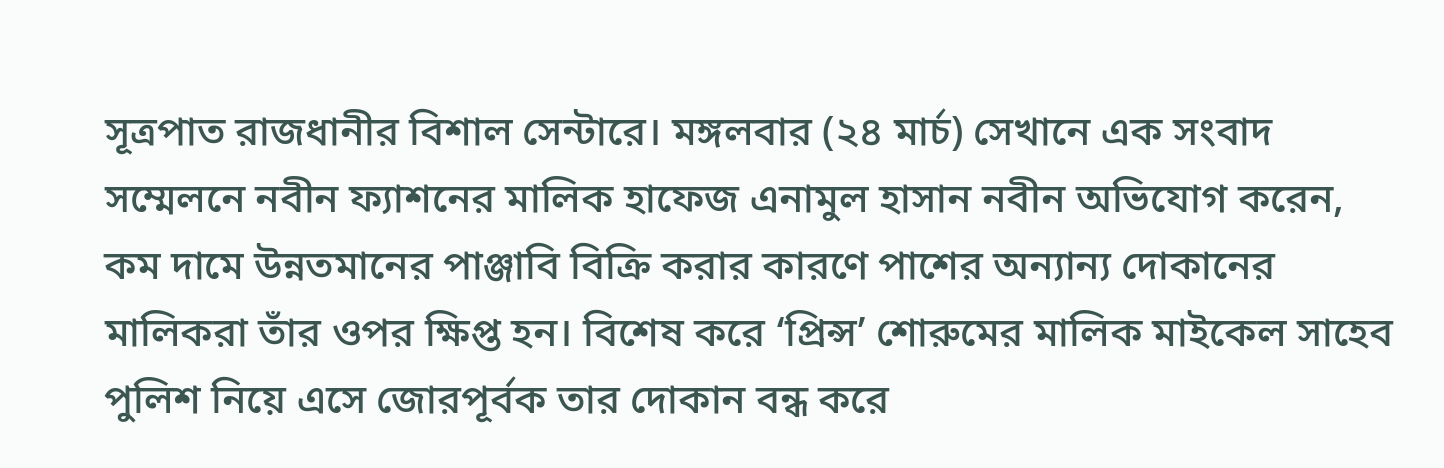সূত্রপাত রাজধানীর বিশাল সেন্টারে। মঙ্গলবার (২৪ মার্চ) সেখানে এক সংবাদ সম্মেলনে নবীন ফ্যাশনের মালিক হাফেজ এনামুল হাসান নবীন অভিযোগ করেন, কম দামে উন্নতমানের পাঞ্জাবি বিক্রি করার কারণে পাশের অন্যান্য দোকানের মালিকরা তাঁর ওপর ক্ষিপ্ত হন। বিশেষ করে ‘প্রিন্স’ শোরুমের মালিক মাইকেল সাহেব পুলিশ নিয়ে এসে জোরপূর্বক তার দোকান বন্ধ করে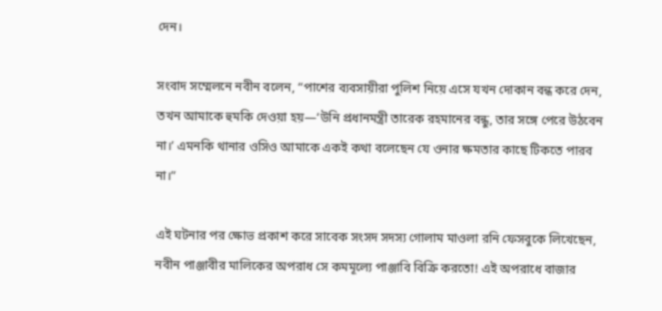দেন।

সংবাদ সম্মেলনে নবীন বলেন, “পাশের ব্যবসায়ীরা পুলিশ নিয়ে এসে যখন দোকান বন্ধ করে দেন, তখন আমাকে হুমকি দেওয়া হয়—‘উনি প্রধানমন্ত্রী তারেক রহমানের বন্ধু, তার সঙ্গে পেরে উঠবেন না।’ এমনকি থানার ওসিও আমাকে একই কথা বলেছেন যে ওনার ক্ষমতার কাছে টিকতে পারব না।”

এই ঘটনার পর ক্ষোভ প্রকাশ করে সাবেক সংসদ সদস্য গোলাম মাওলা রনি ফেসবুকে লিখেছেন, নবীন পাঞ্জাবীর মালিকের অপরাধ সে কমমূল্যে পাঞ্জাবি বিক্রি করতো! এই অপরাধে বাজার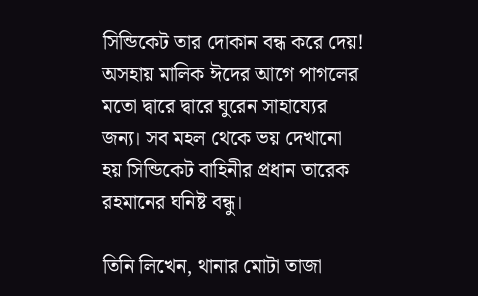সিন্ডিকেট তার দোকান বন্ধ করে দেয়! অসহায় মালিক ঈদের আগে পাগলের মতো দ্বারে দ্বারে ঘুরেন সাহায্যের জন্য। সব মহল থেকে ভয় দেখানো হয় সিন্ডিকেট বাহিনীর প্রধান তারেক রহমানের ঘনিষ্ট বন্ধু।

তিনি লিখেন, থানার মোটা তাজা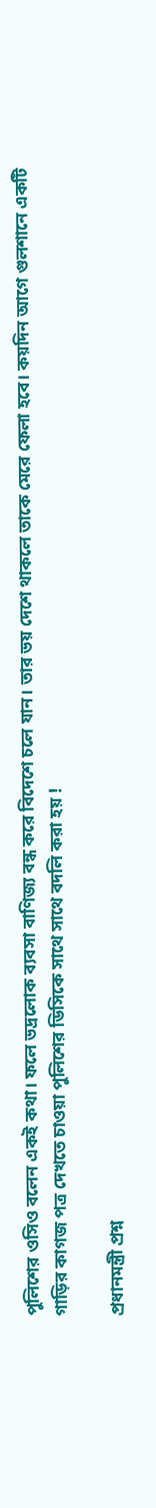পুলিশের ওসিও বলেন একই কথা। ফলে ভদ্রলোক ব্যবসা বাণিজ্য বন্ধ করে বিদেশে চলে যান। তার ভয় দেশে থাকলে তাকে মেরে ফেলা হবে। কয়দিন আগে গুলশানে একটি গাড়ির কাগজ পত্র দেখতে চাওয়া পুলিশের ডিসিকে সাথে সাথে বদলি করা হয় !

প্রধানমন্ত্রী প্রশ্ন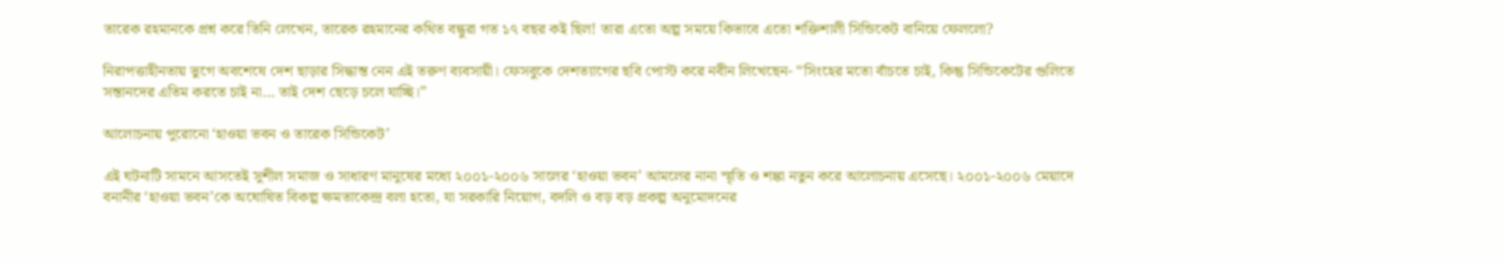তারেক রহমানকে প্রশ্ন করে তিনি লেখেন, তারেক রহমানের কথিত বন্ধুরা গত ১৭ বছর কই ছিল! তারা এতো অল্প সময়ে কিভাবে এতো শক্তিশালী সিন্ডিকেট বানিয়ে ফেললো?

নিরাপত্তাহীনতায় ভুগে অবশেষে দেশ ছাড়ার সিদ্ধান্ত নেন এই তরুণ ব্যবসায়ী। ফেসবুকে দেশত্যাগের ছবি পোস্ট করে নবীন লিখেছেন- “সিংহের মতো বাঁচতে চাই, কিন্তু সিন্ডিকেটের গুলিতে সন্তানদের এতিম করতে চাই না… তাই দেশ ছেড়ে চলে যাচ্ছি।”

আলোচনায় পুরোনো ‘হাওয়া ভবন ও তারেক সিন্ডিকেট’

এই ঘটনাটি সামনে আসতেই সুশীল সমাজ ও সাধারণ মানুষের মধ্যে ২০০১-২০০৬ সালের ‘হাওয়া ভবন’ আমলের নানা স্মৃতি ও শঙ্কা নতুন করে আলোচনায় এসেছে। ২০০১-২০০৬ মেয়াদে বনানীর ‘হাওয়া ভবন’কে অঘোষিত বিকল্প ক্ষমতাকেন্দ্র বলা হতো, যা সরকারি নিয়োগ, বদলি ও বড় বড় প্রকল্প অনুমোদনের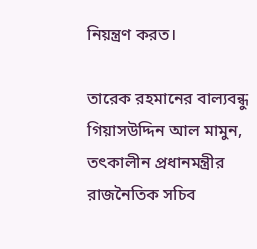নিয়ন্ত্রণ করত।

তারেক রহমানের বাল্যবন্ধু গিয়াসউদ্দিন আল মামুন, তৎকালীন প্রধানমন্ত্রীর রাজনৈতিক সচিব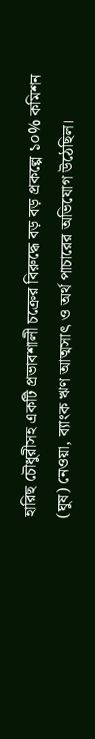হারিছ চৌধুরীসহ একটি প্রভাবশালী চক্রের বিরুদ্ধে বড় বড় প্রকল্পে ১০% কমিশন (ঘুষ) নেওয়া, ব্যাংক ঋণ আত্মসাৎ ও অর্থ পাচারের অভিযোগ উঠেছিল।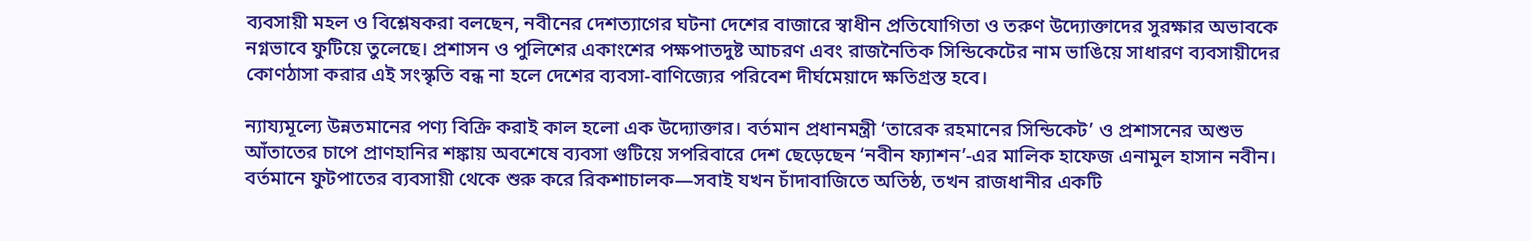ব্যবসায়ী মহল ও বিশ্লেষকরা বলছেন, নবীনের দেশত্যাগের ঘটনা দেশের বাজারে স্বাধীন প্রতিযোগিতা ও তরুণ উদ্যোক্তাদের সুরক্ষার অভাবকে নগ্নভাবে ফুটিয়ে তুলেছে। প্রশাসন ও পুলিশের একাংশের পক্ষপাতদুষ্ট আচরণ এবং রাজনৈতিক সিন্ডিকেটের নাম ভাঙিয়ে সাধারণ ব্যবসায়ীদের কোণঠাসা করার এই সংস্কৃতি বন্ধ না হলে দেশের ব্যবসা-বাণিজ্যের পরিবেশ দীর্ঘমেয়াদে ক্ষতিগ্রস্ত হবে।

ন্যায্যমূল্যে উন্নতমানের পণ্য বিক্রি করাই কাল হলো এক উদ্যোক্তার। বর্তমান প্রধানমন্ত্রী ‘তারেক রহমানের সিন্ডিকেট’ ও প্রশাসনের অশুভ আঁতাতের চাপে প্রাণহানির শঙ্কায় অবশেষে ব্যবসা গুটিয়ে সপরিবারে দেশ ছেড়েছেন ‘নবীন ফ্যাশন’-এর মালিক হাফেজ এনামুল হাসান নবীন। বর্তমানে ফুটপাতের ব্যবসায়ী থেকে শুরু করে রিকশাচালক—সবাই যখন চাঁদাবাজিতে অতিষ্ঠ, তখন রাজধানীর একটি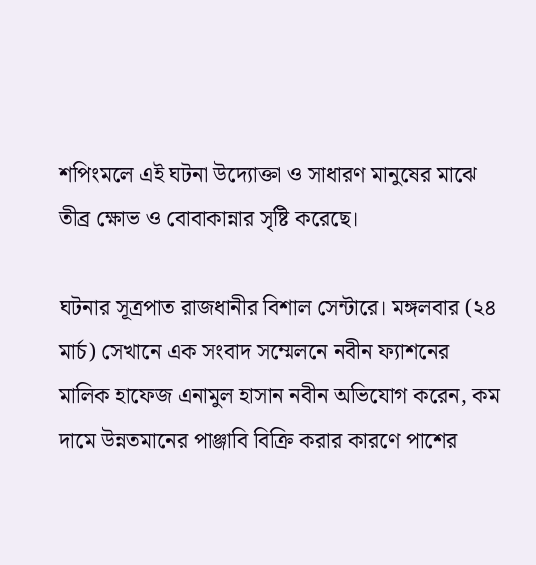শপিংমলে এই ঘটনা উদ্যোক্তা ও সাধারণ মানুষের মাঝে তীব্র ক্ষোভ ও বোবাকান্নার সৃষ্টি করেছে।

ঘটনার সূত্রপাত রাজধানীর বিশাল সেন্টারে। মঙ্গলবার (২৪ মার্চ) সেখানে এক সংবাদ সম্মেলনে নবীন ফ্যাশনের মালিক হাফেজ এনামুল হাসান নবীন অভিযোগ করেন, কম দামে উন্নতমানের পাঞ্জাবি বিক্রি করার কারণে পাশের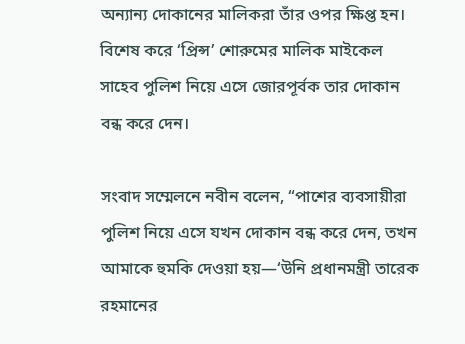অন্যান্য দোকানের মালিকরা তাঁর ওপর ক্ষিপ্ত হন। বিশেষ করে ‘প্রিন্স’ শোরুমের মালিক মাইকেল সাহেব পুলিশ নিয়ে এসে জোরপূর্বক তার দোকান বন্ধ করে দেন।

সংবাদ সম্মেলনে নবীন বলেন, “পাশের ব্যবসায়ীরা পুলিশ নিয়ে এসে যখন দোকান বন্ধ করে দেন, তখন আমাকে হুমকি দেওয়া হয়—‘উনি প্রধানমন্ত্রী তারেক রহমানের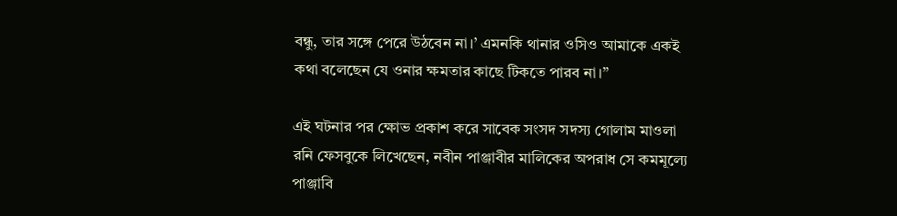বন্ধু, তার সঙ্গে পেরে উঠবেন না।’ এমনকি থানার ওসিও আমাকে একই কথা বলেছেন যে ওনার ক্ষমতার কাছে টিকতে পারব না।”

এই ঘটনার পর ক্ষোভ প্রকাশ করে সাবেক সংসদ সদস্য গোলাম মাওলা রনি ফেসবুকে লিখেছেন, নবীন পাঞ্জাবীর মালিকের অপরাধ সে কমমূল্যে পাঞ্জাবি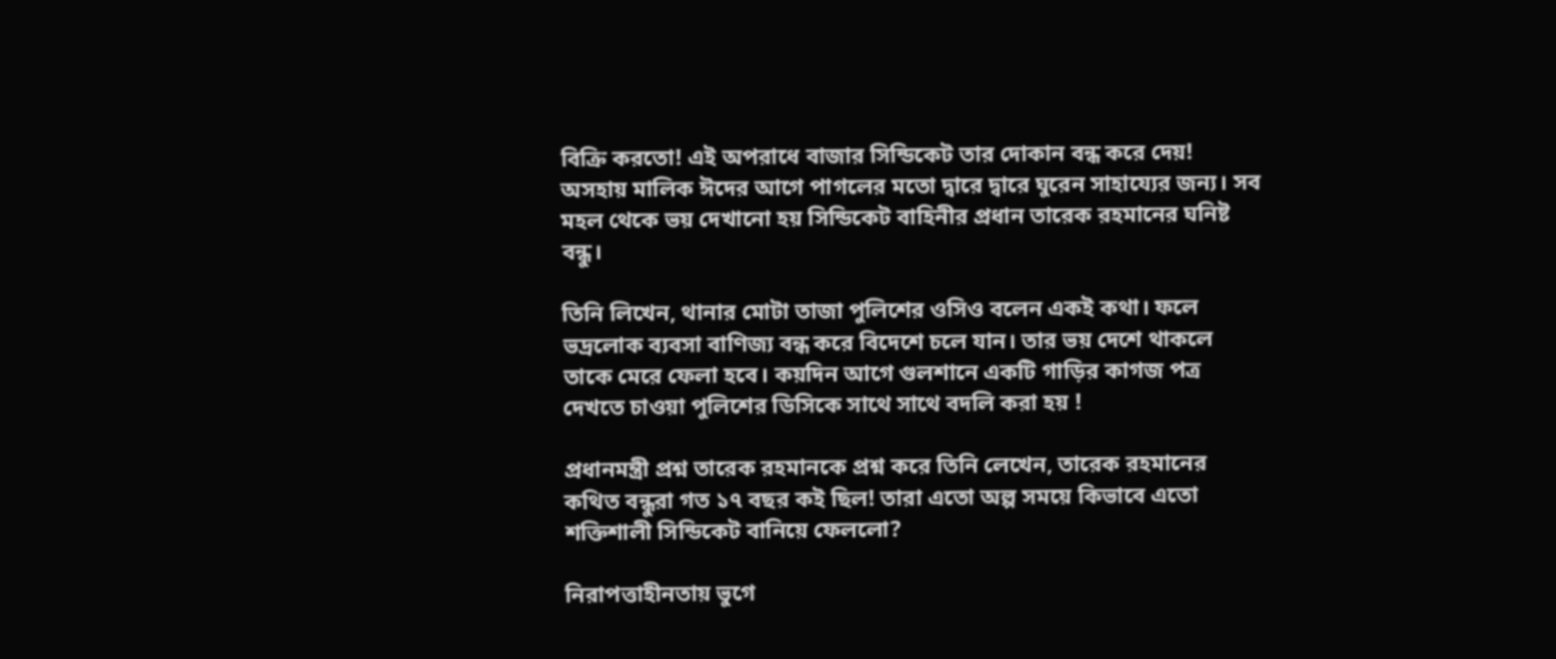বিক্রি করতো! এই অপরাধে বাজার সিন্ডিকেট তার দোকান বন্ধ করে দেয়! অসহায় মালিক ঈদের আগে পাগলের মতো দ্বারে দ্বারে ঘুরেন সাহায্যের জন্য। সব মহল থেকে ভয় দেখানো হয় সিন্ডিকেট বাহিনীর প্রধান তারেক রহমানের ঘনিষ্ট বন্ধু।

তিনি লিখেন, থানার মোটা তাজা পুলিশের ওসিও বলেন একই কথা। ফলে ভদ্রলোক ব্যবসা বাণিজ্য বন্ধ করে বিদেশে চলে যান। তার ভয় দেশে থাকলে তাকে মেরে ফেলা হবে। কয়দিন আগে গুলশানে একটি গাড়ির কাগজ পত্র দেখতে চাওয়া পুলিশের ডিসিকে সাথে সাথে বদলি করা হয় !

প্রধানমন্ত্রী প্রশ্ন তারেক রহমানকে প্রশ্ন করে তিনি লেখেন, তারেক রহমানের কথিত বন্ধুরা গত ১৭ বছর কই ছিল! তারা এতো অল্প সময়ে কিভাবে এতো শক্তিশালী সিন্ডিকেট বানিয়ে ফেললো?

নিরাপত্তাহীনতায় ভুগে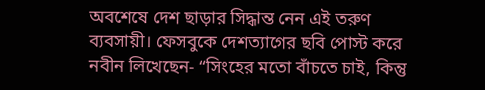অবশেষে দেশ ছাড়ার সিদ্ধান্ত নেন এই তরুণ ব্যবসায়ী। ফেসবুকে দেশত্যাগের ছবি পোস্ট করে নবীন লিখেছেন- “সিংহের মতো বাঁচতে চাই, কিন্তু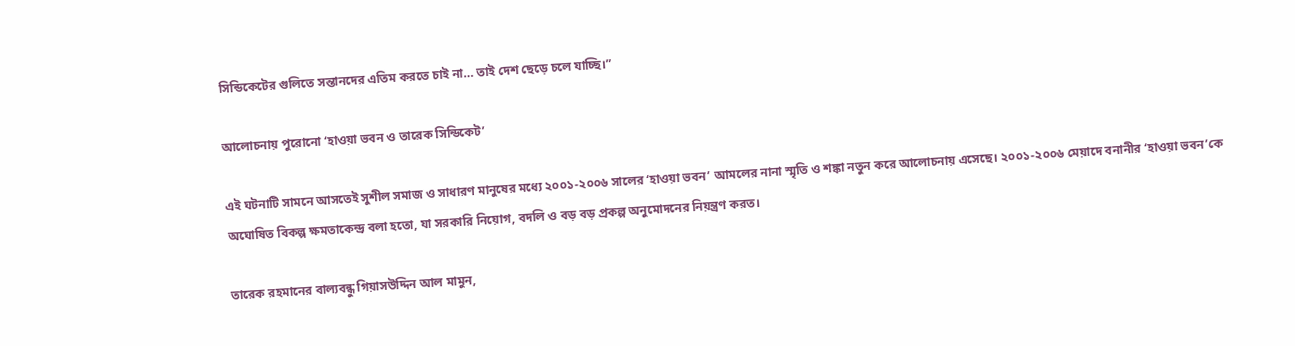সিন্ডিকেটের গুলিতে সন্তানদের এতিম করতে চাই না… তাই দেশ ছেড়ে চলে যাচ্ছি।”

আলোচনায় পুরোনো ‘হাওয়া ভবন ও তারেক সিন্ডিকেট’

এই ঘটনাটি সামনে আসতেই সুশীল সমাজ ও সাধারণ মানুষের মধ্যে ২০০১-২০০৬ সালের ‘হাওয়া ভবন’ আমলের নানা স্মৃতি ও শঙ্কা নতুন করে আলোচনায় এসেছে। ২০০১-২০০৬ মেয়াদে বনানীর ‘হাওয়া ভবন’কে অঘোষিত বিকল্প ক্ষমতাকেন্দ্র বলা হতো, যা সরকারি নিয়োগ, বদলি ও বড় বড় প্রকল্প অনুমোদনের নিয়ন্ত্রণ করত।

তারেক রহমানের বাল্যবন্ধু গিয়াসউদ্দিন আল মামুন,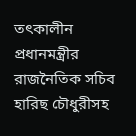তৎকালীন প্রধানমন্ত্রীর রাজনৈতিক সচিব হারিছ চৌধুরীসহ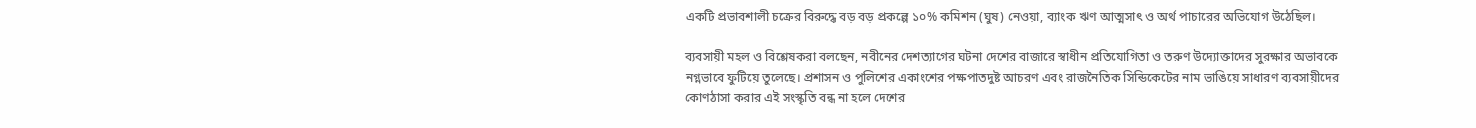একটি প্রভাবশালী চক্রের বিরুদ্ধে বড় বড় প্রকল্পে ১০% কমিশন (ঘুষ) নেওয়া, ব্যাংক ঋণ আত্মসাৎ ও অর্থ পাচারের অভিযোগ উঠেছিল।

ব্যবসায়ী মহল ও বিশ্লেষকরা বলছেন, নবীনের দেশত্যাগের ঘটনা দেশের বাজারে স্বাধীন প্রতিযোগিতা ও তরুণ উদ্যোক্তাদের সুরক্ষার অভাবকে নগ্নভাবে ফুটিয়ে তুলেছে। প্রশাসন ও পুলিশের একাংশের পক্ষপাতদুষ্ট আচরণ এবং রাজনৈতিক সিন্ডিকেটের নাম ভাঙিয়ে সাধারণ ব্যবসায়ীদের কোণঠাসা করার এই সংস্কৃতি বন্ধ না হলে দেশের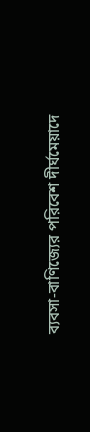ব্যবসা-বাণিজ্যের পরিবেশ দীর্ঘমেয়াদে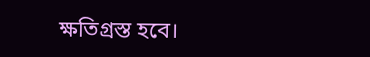ক্ষতিগ্রস্ত হবে।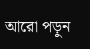আরো পড়ুন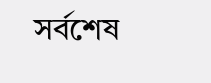সর্বশেষ